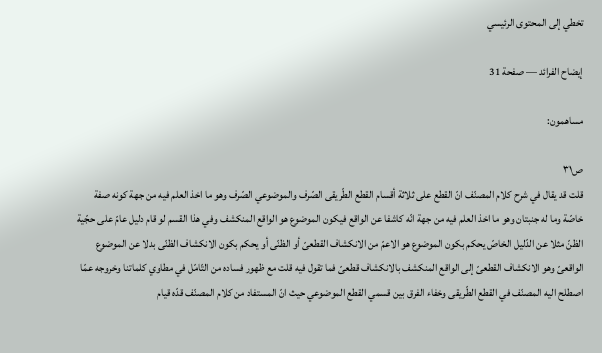تخطي إلى المحتوى الرئيسي

إيضاح الفرائد — صفحة 31

مساهمون:

ص٣١
قلت قد يقال في شرح كلام المصنّف انّ القطع على ثلاثة أقسام القطع الطّريقى الصّرف والموضوعي الصّرف وهو ما اخذ العلم فيه من جهة كونه صفة خاصّة وما له جنبتان وهو ما اخذ العلم فيه من جهة انّه كاشفا عن الواقع فيكون الموضوع هو الواقع المنكشف وفي هذا القسم لو قام دليل عامّ على حجّية الظنّ مثلا عن الدّليل الخاصّ يحكم بكون الموضوع هو الاعمّ من الانكشاف القطعىّ أو الظنّى أو يحكم بكون الانكشاف الظنّى بدلا عن الموضوع الواقعىّ وهو الانكشاف القطعىّ إلى الواقع المنكشف بالانكشاف قطعىّ فما تقول فيه قلت مع ظهور فساده من التّامّل في مطاوي كلماتنا وخروجه عمّا اصطلح اليه المصنّف في القطع الطّريقى وخفاء الفرق بين قسمي القطع الموضوعي حيث انّ المستفاد من كلام المصنّف قدّه قيام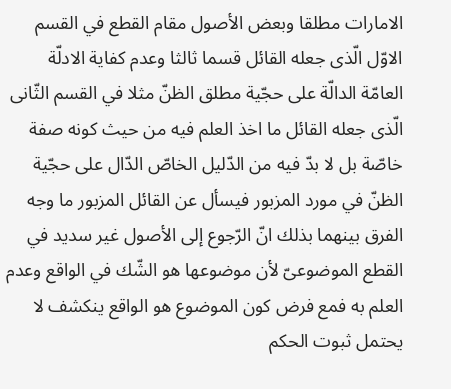الامارات مطلقا وبعض الأصول مقام القطع في القسم الاوّل الّذى جعله القائل قسما ثالثا وعدم كفاية الادلّة العامّة الدالّة على حجّية مطلق الظنّ مثلا في القسم الثّانى الّذى جعله القائل ما اخذ العلم فيه من حيث كونه صفة خاصّة بل لا بدّ فيه من الدّليل الخاصّ الدّال على حجّية الظنّ في مورد المزبور فيسأل عن القائل المزبور ما وجه الفرق بينهما بذلك انّ الرّجوع إلى الأصول غير سديد في القطع الموضوعىّ لأن موضوعها هو الشّك في الواقع وعدم العلم به فمع فرض كون الموضوع هو الواقع ينكشف لا يحتمل ثبوت الحكم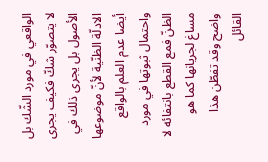الواقعي في مورد الشّك بل لا يتصوّر شكّ فكيف يجرى الأصول بل يجرى ذلك في الادلّة الظنّية لأنّ موضوعها أيضا عدم العلم بالواقع واحتمال ثبوتها في مورد الظنّ فمع القطع بانتفائه لا مساغ لجريانها كما هو واضح وقد تفطّن هذا القائل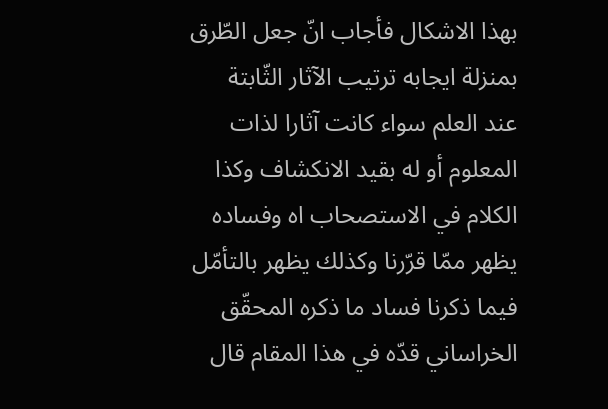بهذا الاشكال فأجاب انّ جعل الطّرق بمنزلة ايجابه ترتيب الآثار الثّابتة عند العلم سواء كانت آثارا لذات المعلوم أو له بقيد الانكشاف وكذا الكلام في الاستصحاب اه وفساده يظهر ممّا قرّرنا وكذلك يظهر بالتأمّل فيما ذكرنا فساد ما ذكره المحقّق الخراساني قدّه في هذا المقام قال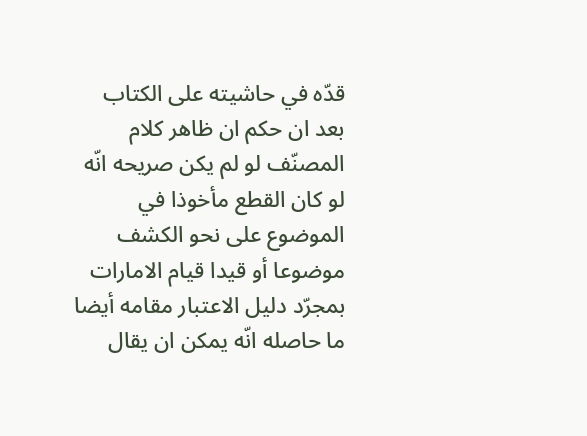قدّه في حاشيته على الكتاب بعد ان حكم ان ظاهر كلام المصنّف لو لم يكن صريحه انّه لو كان القطع مأخوذا في الموضوع على نحو الكشف موضوعا أو قيدا قيام الامارات بمجرّد دليل الاعتبار مقامه أيضا ما حاصله انّه يمكن ان يقال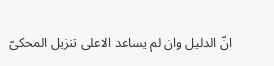انّ الدليل وان لم يساعد الاعلى تنزيل المحكىّ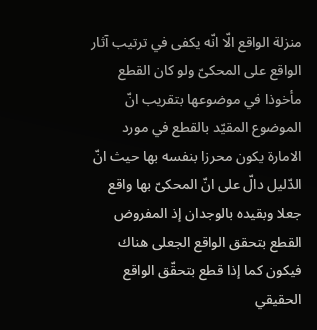منزلة الواقع الّا انّه يكفى في ترتيب آثار الواقع على المحكىّ ولو كان القطع مأخوذا في موضوعها بتقريب انّ الموضوع المقيّد بالقطع في مورد الامارة يكون محرزا بنفسه بها حيث انّ الدّليل دالّ على انّ المحكىّ بها واقع جعلا وبقيده بالوجدان إذ المفروض القطع بتحقق الواقع الجعلى هناك فيكون كما إذا قطع بتحقّق الواقع الحقيقي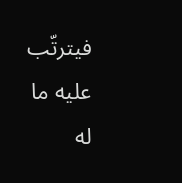فيترتّب عليه ما له